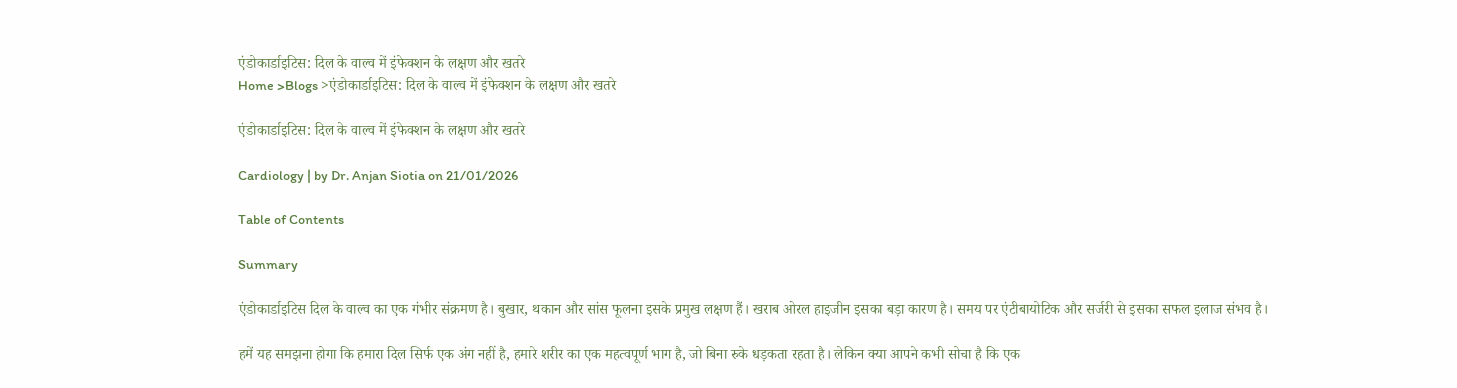एंडोकार्डाइटिस: दिल के वाल्व में इंफेक्शन के लक्षण और खतरे
Home >Blogs >एंडोकार्डाइटिस: दिल के वाल्व में इंफेक्शन के लक्षण और खतरे

एंडोकार्डाइटिस: दिल के वाल्व में इंफेक्शन के लक्षण और खतरे

Cardiology | by Dr. Anjan Siotia on 21/01/2026

Table of Contents

Summary

एंडोकार्डाइटिस दिल के वाल्व का एक गंभीर संक्रमण है। बुखार, थकान और सांस फूलना इसके प्रमुख लक्षण हैं। खराब ओरल हाइजीन इसका बड़ा कारण है। समय पर एंटीबायोटिक और सर्जरी से इसका सफल इलाज संभव है।

हमें यह समझना होगा कि हमारा दिल सिर्फ एक अंग नहीं है, हमारे शरीर का एक महत्वपूर्ण भाग है, जो बिना रुके धड़कता रहता है। लेकिन क्या आपने कभी सोचा है कि एक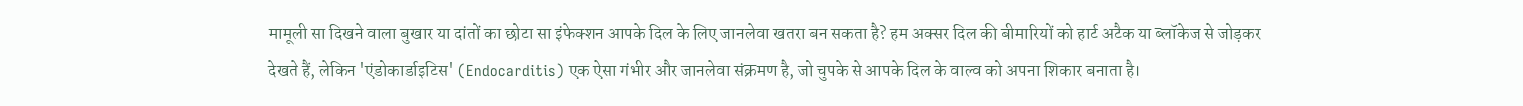मामूली सा दिखने वाला बुखार या दांतों का छोटा सा इंफेक्शन आपके दिल के लिए जानलेवा खतरा बन सकता है? हम अक्सर दिल की बीमारियों को हार्ट अटैक या ब्लॉकेज से जोड़कर देखते हैं, लेकिन 'एंडोकार्डाइटिस' (Endocarditis) एक ऐसा गंभीर और जानलेवा संक्रमण है, जो चुपके से आपके दिल के वाल्व को अपना शिकार बनाता है।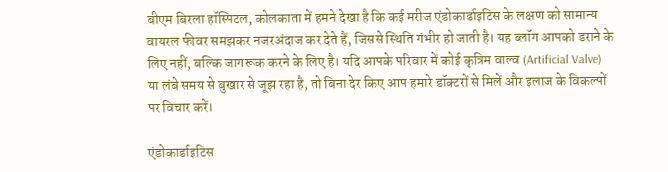बीएम बिरला हॉस्पिटल, कोलकाता में हमने देखा है कि कई मरीज एंडोकार्डाइटिस के लक्षण को सामान्य वायरल फीवर समझकर नजरअंदाज कर देते हैं, जिससे स्थिति गंभीर हो जाती है। यह ब्लॉग आपको डराने के लिए नहीं, बल्कि जागरूक करने के लिए है। यदि आपके परिवार में कोई कृत्रिम वाल्व (Artificial Valve) या लंबे समय से बुखार से जूझ रहा है, तो बिना देर किए आप हमारे डॉक्टरों से मिलें और इलाज के विकल्पों पर विचार करें।

एंडोकार्डाइटिस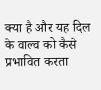क्या है और यह दिल के वाल्व को कैसे प्रभावित करता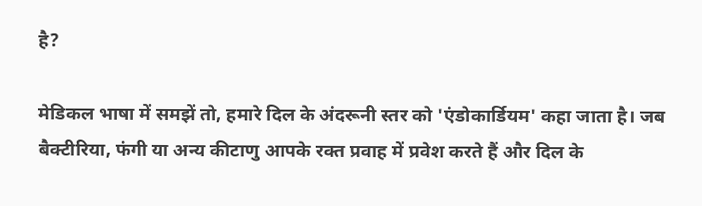है?

मेडिकल भाषा में समझें तो, हमारे दिल के अंदरूनी स्तर को 'एंडोकार्डियम' कहा जाता है। जब बैक्टीरिया, फंगी या अन्य कीटाणु आपके रक्त प्रवाह में प्रवेश करते हैं और दिल के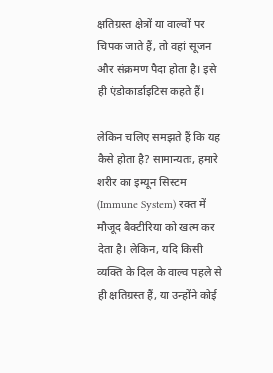क्षतिग्रस्त क्षेत्रों या वाल्वों पर चिपक जाते हैं, तो वहां सूजन और संक्रमण पैदा होता है। इसे ही एंडोकार्डाइटिस कहते हैं।

लेकिन चलिए समझते हैं कि यह कैसे होता है? सामान्यतः, हमारे शरीर का इम्यून सिस्टम (Immune System) रक्त में मौजूद बैक्टीरिया को खत्म कर देता है। लेकिन, यदि किसी व्यक्ति के दिल के वाल्व पहले से ही क्षतिग्रस्त हैं, या उन्होंने कोई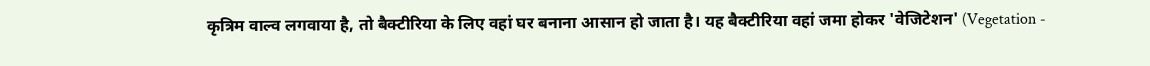कृत्रिम वाल्व लगवाया है, तो बैक्टीरिया के लिए वहां घर बनाना आसान हो जाता है। यह बैक्टीरिया वहां जमा होकर 'वेजिटेशन' (Vegetation -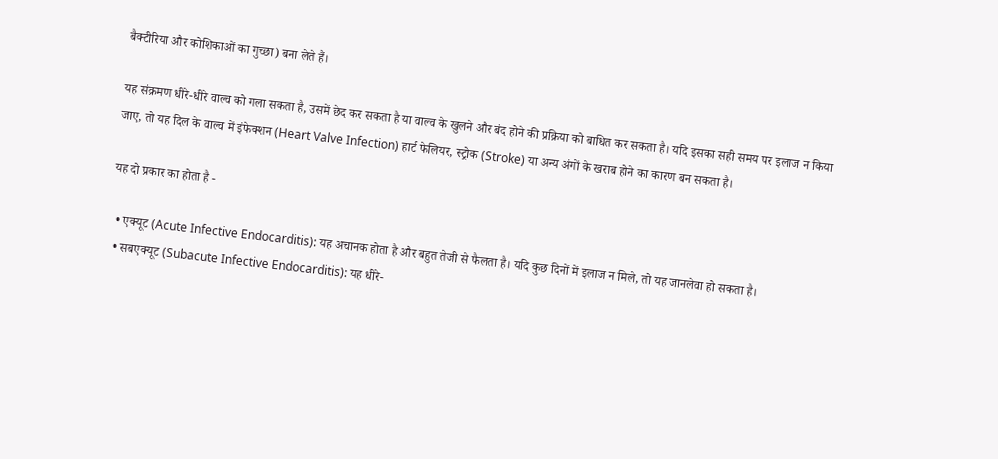बैक्टीरिया और कोशिकाओं का गुच्छा) बना लेते हैं।

यह संक्रमण धीरे-धीरे वाल्व को गला सकता है, उसमें छेद कर सकता है या वाल्व के खुलने और बंद होने की प्रक्रिया को बाधित कर सकता है। यदि इसका सही समय पर इलाज न किया जाए, तो यह दिल के वाल्व में इंफेक्शन (Heart Valve Infection) हार्ट फेलियर, स्ट्रोक (Stroke) या अन्य अंगों के खराब होने का कारण बन सकता है।

यह दो प्रकार का होता है -

  • एक्यूट (Acute Infective Endocarditis): यह अचानक होता है और बहुत तेजी से फैलता है। यदि कुछ दिनों में इलाज न मिले, तो यह जानलेवा हो सकता है।
  • सबएक्यूट (Subacute Infective Endocarditis): यह धीरे-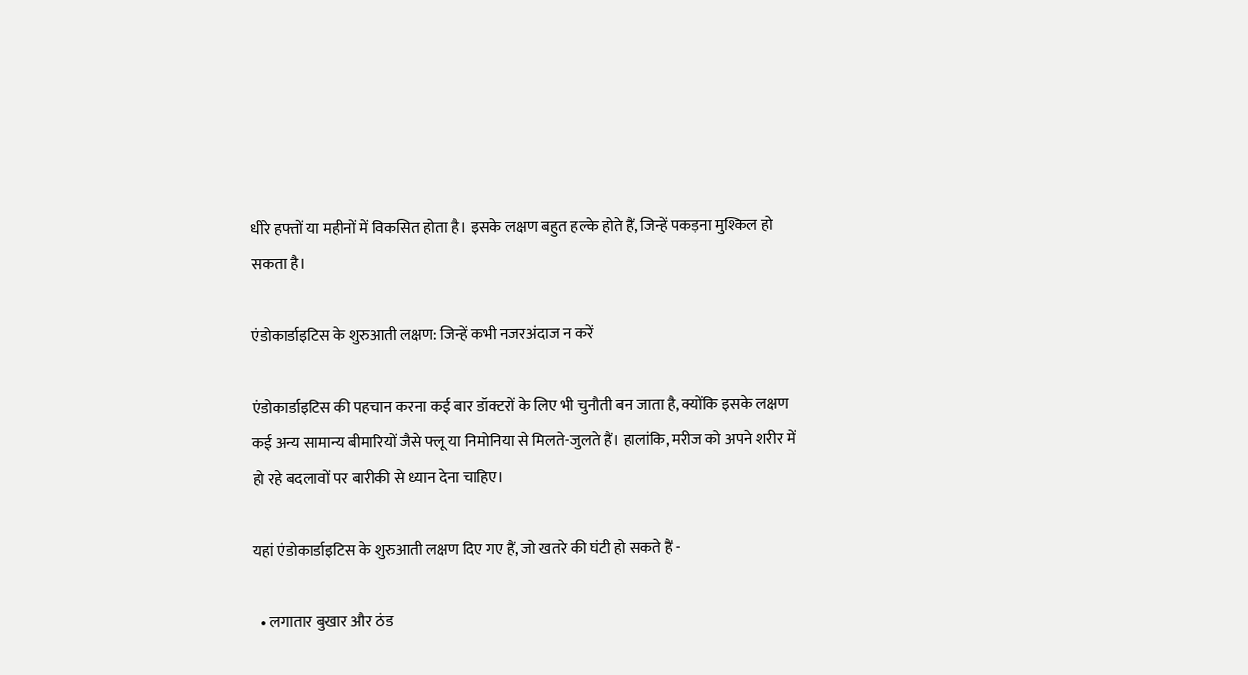धीरे हफ्तों या महीनों में विकसित होता है। इसके लक्षण बहुत हल्के होते हैं, जिन्हें पकड़ना मुश्किल हो सकता है।

एंडोकार्डाइटिस के शुरुआती लक्षण: जिन्हें कभी नजरअंदाज न करें

एंडोकार्डाइटिस की पहचान करना कई बार डॉक्टरों के लिए भी चुनौती बन जाता है, क्योंकि इसके लक्षण कई अन्य सामान्य बीमारियों जैसे फ्लू या निमोनिया से मिलते-जुलते हैं। हालांकि, मरीज को अपने शरीर में हो रहे बदलावों पर बारीकी से ध्यान देना चाहिए।

यहां एंडोकार्डाइटिस के शुरुआती लक्षण दिए गए हैं, जो खतरे की घंटी हो सकते हैं -

  • लगातार बुखार और ठंड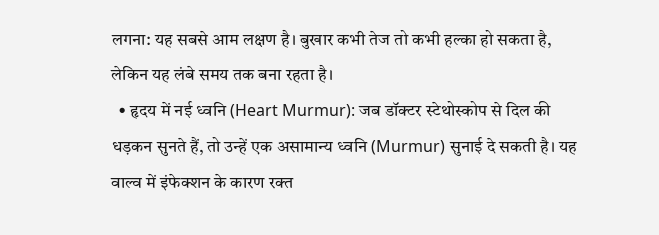लगना: यह सबसे आम लक्षण है। बुखार कभी तेज तो कभी हल्का हो सकता है, लेकिन यह लंबे समय तक बना रहता है।
  • हृदय में नई ध्वनि (Heart Murmur): जब डॉक्टर स्टेथोस्कोप से दिल की धड़कन सुनते हैं, तो उन्हें एक असामान्य ध्वनि (Murmur) सुनाई दे सकती है। यह वाल्व में इंफेक्शन के कारण रक्त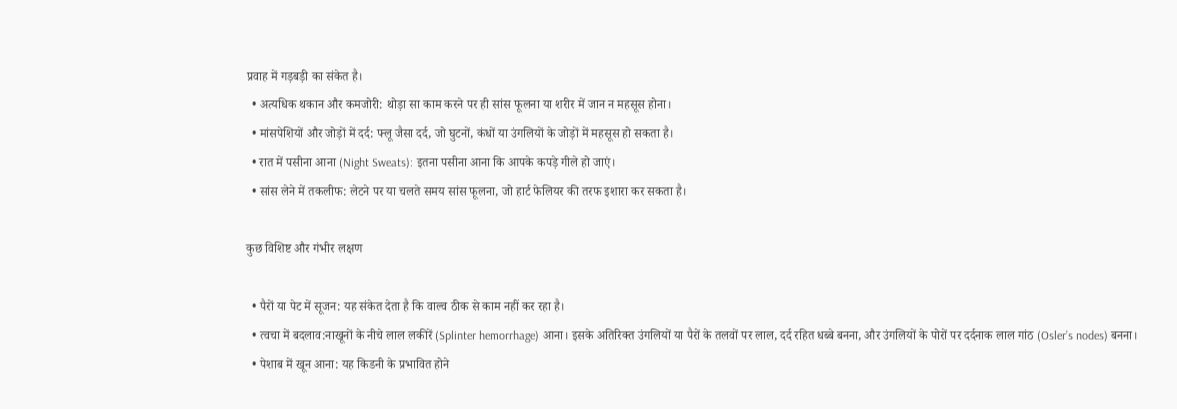प्रवाह में गड़बड़ी का संकेत है।
  • अत्यधिक थकान और कमजोरी: थोड़ा सा काम करने पर ही सांस फूलना या शरीर में जान न महसूस होना।
  • मांसपेशियों और जोड़ों में दर्द: फ्लू जैसा दर्द, जो घुटनों, कंधों या उंगलियों के जोड़ों में महसूस हो सकता है।
  • रात में पसीना आना (Night Sweats): इतना पसीना आना कि आपके कपड़े गीले हो जाएं।
  • सांस लेने में तकलीफ: लेटने पर या चलते समय सांस फूलना, जो हार्ट फेलियर की तरफ इशारा कर सकता है।

कुछ विशिष्ट और गंभीर लक्षण

  • पैरों या पेट में सूजन: यह संकेत देता है कि वाल्व ठीक से काम नहीं कर रहा है।
  • त्वचा में बदलाव:नाखूनों के नीचे लाल लकीरें (Splinter hemorrhage) आना। इसके अतिरिक्त उंगलियों या पैरों के तलवों पर लाल, दर्द रहित धब्बे बनना, और उंगलियों के पोरों पर दर्दनाक लाल गांठ (Osler’s nodes) बनना।
  • पेशाब में खून आना: यह किडनी के प्रभावित होने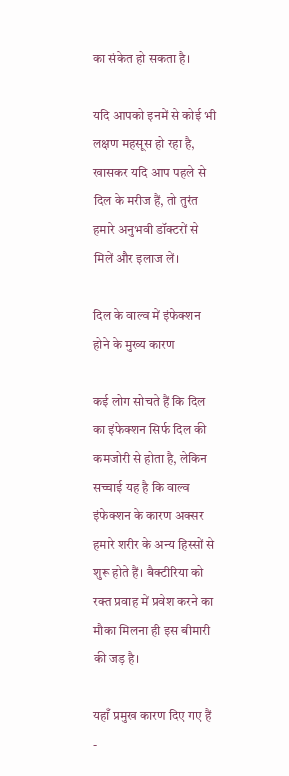का संकेत हो सकता है।

यदि आपको इनमें से कोई भी लक्षण महसूस हो रहा है, खासकर यदि आप पहले से दिल के मरीज हैं, तो तुरंत हमारे अनुभवी डॉक्टरों से मिलें और इलाज लें।

दिल के वाल्व में इंफेक्शन होने के मुख्य कारण

कई लोग सोचते हैं कि दिल का इंफेक्शन सिर्फ दिल की कमजोरी से होता है, लेकिन सच्चाई यह है कि वाल्व इंफेक्शन के कारण अक्सर हमारे शरीर के अन्य हिस्सों से शुरू होते हैं। बैक्टीरिया को रक्त प्रवाह में प्रवेश करने का मौका मिलना ही इस बीमारी की जड़ है।

यहाँ प्रमुख कारण दिए गए हैं -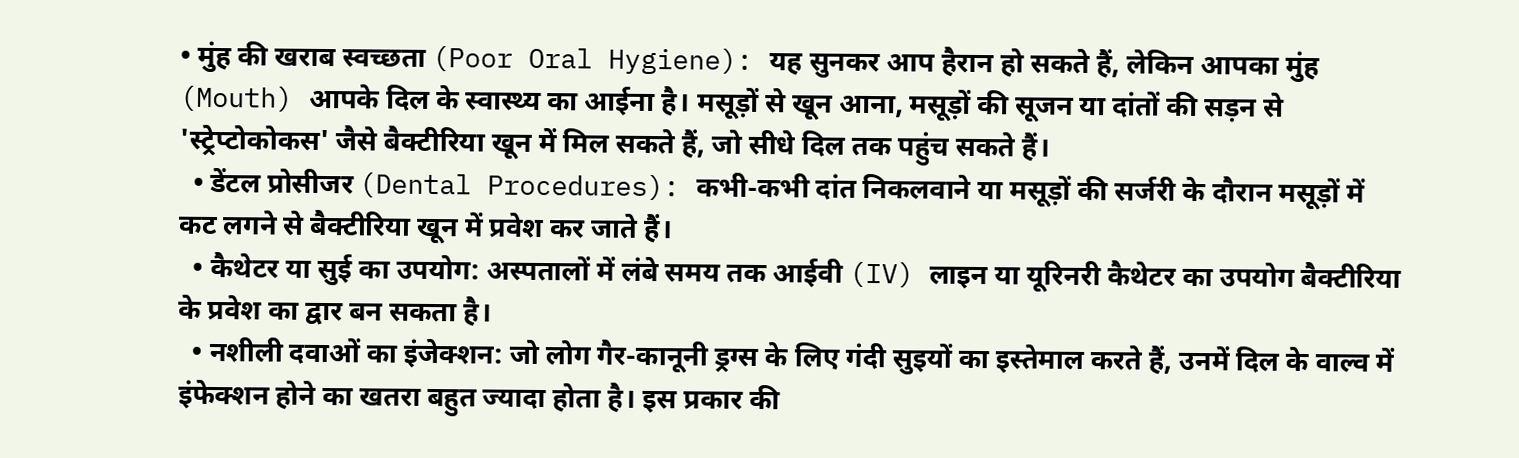• मुंह की खराब स्वच्छता (Poor Oral Hygiene): यह सुनकर आप हैरान हो सकते हैं, लेकिन आपका मुंह (Mouth) आपके दिल के स्वास्थ्य का आईना है। मसूड़ों से खून आना, मसूड़ों की सूजन या दांतों की सड़न से 'स्ट्रेप्टोकोकस' जैसे बैक्टीरिया खून में मिल सकते हैं, जो सीधे दिल तक पहुंच सकते हैं।
  • डेंटल प्रोसीजर (Dental Procedures): कभी-कभी दांत निकलवाने या मसूड़ों की सर्जरी के दौरान मसूड़ों में कट लगने से बैक्टीरिया खून में प्रवेश कर जाते हैं।
  • कैथेटर या सुई का उपयोग: अस्पतालों में लंबे समय तक आईवी (IV) लाइन या यूरिनरी कैथेटर का उपयोग बैक्टीरिया के प्रवेश का द्वार बन सकता है।
  • नशीली दवाओं का इंजेक्शन: जो लोग गैर-कानूनी ड्रग्स के लिए गंदी सुइयों का इस्तेमाल करते हैं, उनमें दिल के वाल्व में इंफेक्शन होने का खतरा बहुत ज्यादा होता है। इस प्रकार की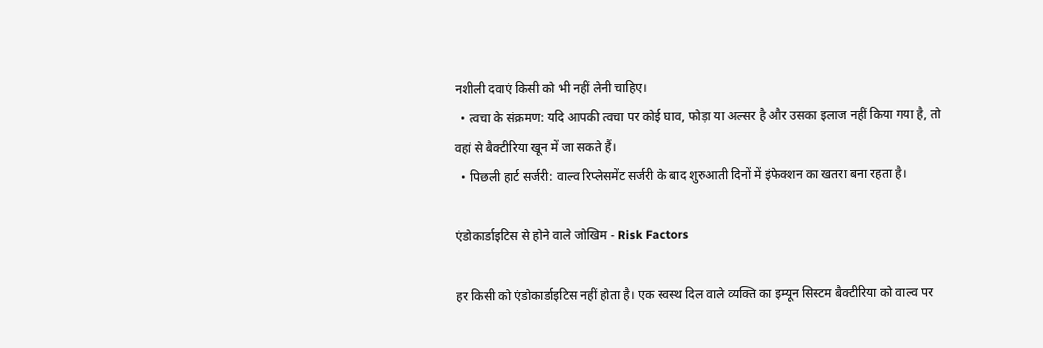नशीली दवाएं किसी को भी नहीं लेनी चाहिए।
  • त्वचा के संक्रमण: यदि आपकी त्वचा पर कोई घाव, फोड़ा या अल्सर है और उसका इलाज नहीं किया गया है, तो वहां से बैक्टीरिया खून में जा सकते हैं।
  • पिछली हार्ट सर्जरी: वाल्व रिप्लेसमेंट सर्जरी के बाद शुरुआती दिनों में इंफेक्शन का खतरा बना रहता है।

एंडोकार्डाइटिस से होने वाले जोखिम - Risk Factors

हर किसी को एंडोकार्डाइटिस नहीं होता है। एक स्वस्थ दिल वाले व्यक्ति का इम्यून सिस्टम बैक्टीरिया को वाल्व पर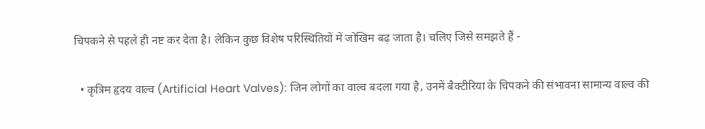चिपकने से पहले ही नष्ट कर देता है। लेकिन कुछ विशेष परिस्थितियों में जोखिम बढ़ जाता है। चलिए जिसे समझते हैं -

  • कृत्रिम हृदय वाल्व (Artificial Heart Valves): जिन लोगों का वाल्व बदला गया है, उनमें बैक्टीरिया के चिपकने की संभावना सामान्य वाल्व की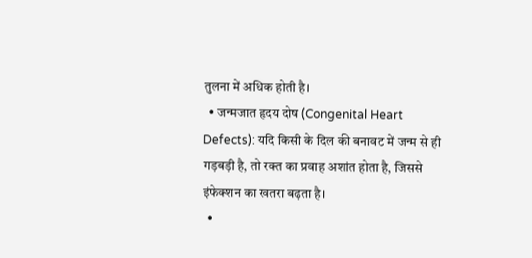तुलना में अधिक होती है।
  • जन्मजात हृदय दोष (Congenital Heart Defects): यदि किसी के दिल की बनावट में जन्म से ही गड़बड़ी है, तो रक्त का प्रवाह अशांत होता है, जिससे इंफेक्शन का खतरा बढ़ता है।
  •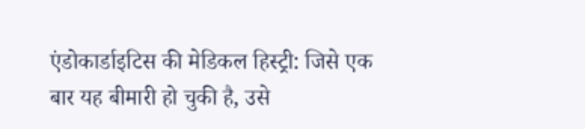एंडोकार्डाइटिस की मेडिकल हिस्ट्री: जिसे एक बार यह बीमारी हो चुकी है, उसे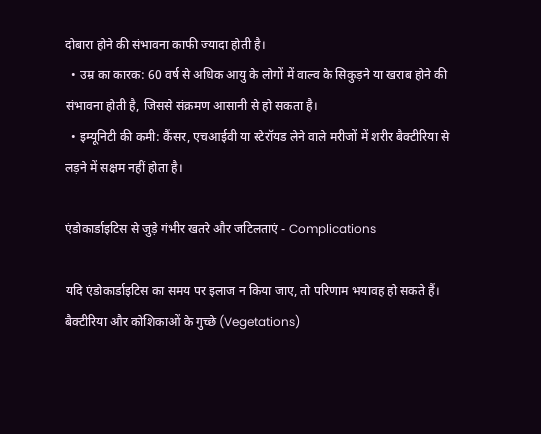दोबारा होने की संभावना काफी ज्यादा होती है।
  • उम्र का कारक: 60 वर्ष से अधिक आयु के लोगों में वाल्व के सिकुड़ने या खराब होने की संभावना होती है, जिससे संक्रमण आसानी से हो सकता है।
  • इम्यूनिटी की कमी: कैंसर, एचआईवी या स्टेरॉयड लेने वाले मरीजों में शरीर बैक्टीरिया से लड़ने में सक्षम नहीं होता है।

एंडोकार्डाइटिस से जुड़े गंभीर खतरे और जटिलताएं - Complications

यदि एंडोकार्डाइटिस का समय पर इलाज न किया जाए, तो परिणाम भयावह हो सकते हैं। बैक्टीरिया और कोशिकाओं के गुच्छे (Vegetations)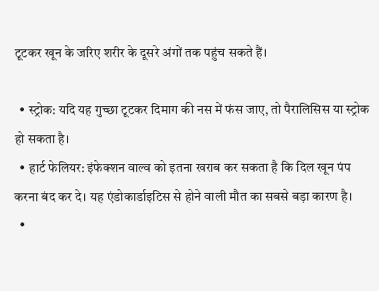टूटकर खून के जरिए शरीर के दूसरे अंगों तक पहुंच सकते हैं।

  • स्ट्रोक: यदि यह गुच्छा टूटकर दिमाग की नस में फंस जाए, तो पैरालिसिस या स्ट्रोक हो सकता है।
  • हार्ट फेलियर: इंफेक्शन वाल्व को इतना खराब कर सकता है कि दिल खून पंप करना बंद कर दे। यह एंडोकार्डाइटिस से होने वाली मौत का सबसे बड़ा कारण है।
  •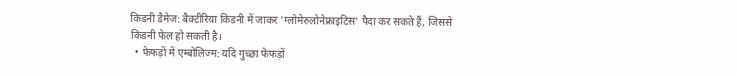किडनी डैमेज: बैक्टीरिया किडनी में जाकर 'ग्लोमेरुलोनेफ्राइटिस' पैदा कर सकते हैं, जिससे किडनी फेल हो सकती है।
  • फेफड़ों में एम्बोलिज्म: यदि गुच्छा फेफड़ों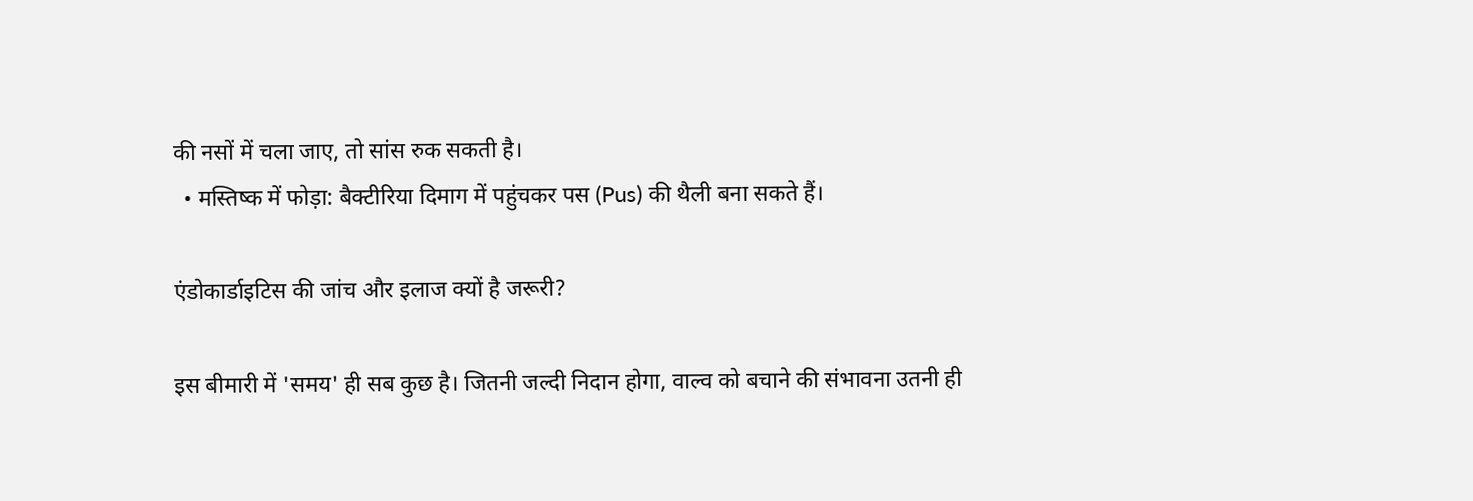की नसों में चला जाए, तो सांस रुक सकती है।
  • मस्तिष्क में फोड़ा: बैक्टीरिया दिमाग में पहुंचकर पस (Pus) की थैली बना सकते हैं।

एंडोकार्डाइटिस की जांच और इलाज क्यों है जरूरी?

इस बीमारी में 'समय' ही सब कुछ है। जितनी जल्दी निदान होगा, वाल्व को बचाने की संभावना उतनी ही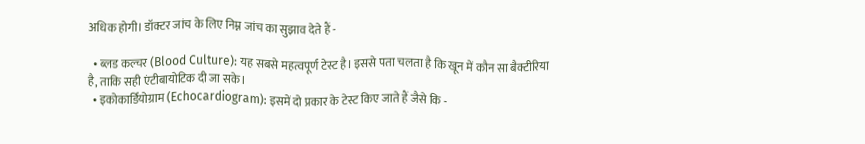अधिक होगी। डॉक्टर जांच के लिए निम्न जांच का सुझाव देते हैं -

  • ब्लड कल्चर (Blood Culture): यह सबसे महत्वपूर्ण टेस्ट है। इससे पता चलता है कि खून में कौन सा बैक्टीरिया है, ताकि सही एंटीबायोटिक दी जा सके।
  • इकोकार्डियोग्राम (Echocardiogram): इसमें दो प्रकार के टेस्ट किए जाते हैं जैसे कि -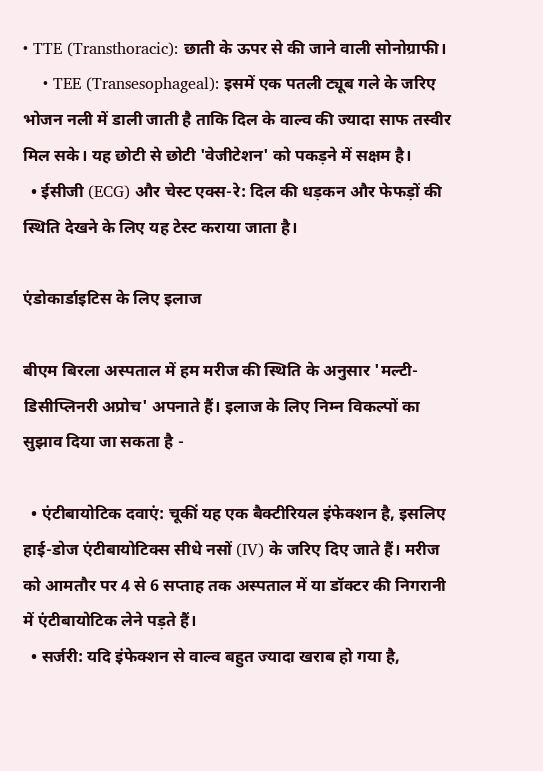• TTE (Transthoracic): छाती के ऊपर से की जाने वाली सोनोग्राफी।
    • TEE (Transesophageal): इसमें एक पतली ट्यूब गले के जरिए भोजन नली में डाली जाती है ताकि दिल के वाल्व की ज्यादा साफ तस्वीर मिल सके। यह छोटी से छोटी 'वेजीटेशन' को पकड़ने में सक्षम है।
  • ईसीजी (ECG) और चेस्ट एक्स-रे: दिल की धड़कन और फेफड़ों की स्थिति देखने के लिए यह टेस्ट कराया जाता है।

एंडोकार्डाइटिस के लिए इलाज

बीएम बिरला अस्पताल में हम मरीज की स्थिति के अनुसार 'मल्टी-डिसीप्लिनरी अप्रोच' अपनाते हैं। इलाज के लिए निम्न विकल्पों का सुझाव दिया जा सकता है -

  • एंटीबायोटिक दवाएं: चूकीं यह एक बैक्टीरियल इंफेक्शन है, इसलिए हाई-डोज एंटीबायोटिक्स सीधे नसों (IV) के जरिए दिए जाते हैं। मरीज को आमतौर पर 4 से 6 सप्ताह तक अस्पताल में या डॉक्टर की निगरानी में एंटीबायोटिक लेने पड़ते हैं।
  • सर्जरी: यदि इंफेक्शन से वाल्व बहुत ज्यादा खराब हो गया है,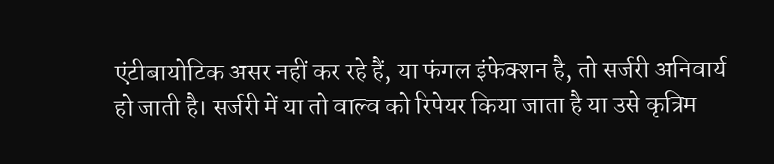एंटीबायोटिक असर नहीं कर रहे हैं, या फंगल इंफेक्शन है, तो सर्जरी अनिवार्य हो जाती है। सर्जरी में या तो वाल्व को रिपेयर किया जाता है या उसे कृत्रिम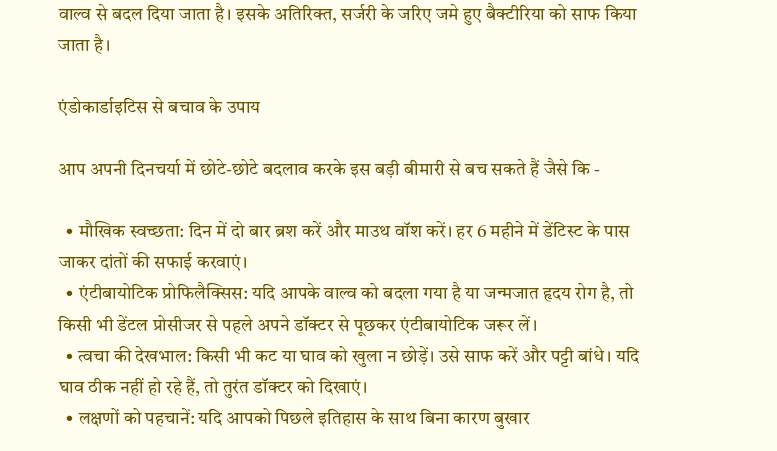वाल्व से बदल दिया जाता है। इसके अतिरिक्त, सर्जरी के जरिए जमे हुए बैक्टीरिया को साफ किया जाता है।

एंडोकार्डाइटिस से बचाव के उपाय

आप अपनी दिनचर्या में छोटे-छोटे बदलाव करके इस बड़ी बीमारी से बच सकते हैं जैसे कि -

  • मौखिक स्वच्छता: दिन में दो बार ब्रश करें और माउथ वॉश करें। हर 6 महीने में डेंटिस्ट के पास जाकर दांतों की सफाई करवाएं।
  • एंटीबायोटिक प्रोफिलैक्सिस: यदि आपके वाल्व को बदला गया है या जन्मजात हृदय रोग है, तो किसी भी डेंटल प्रोसीजर से पहले अपने डॉक्टर से पूछकर एंटीबायोटिक जरूर लें।
  • त्वचा की देखभाल: किसी भी कट या घाव को खुला न छोड़ें। उसे साफ करें और पट्टी बांधे। यदि घाव ठीक नहीं हो रहे हैं, तो तुरंत डॉक्टर को दिखाएं।
  • लक्षणों को पहचानें: यदि आपको पिछले इतिहास के साथ बिना कारण बुखार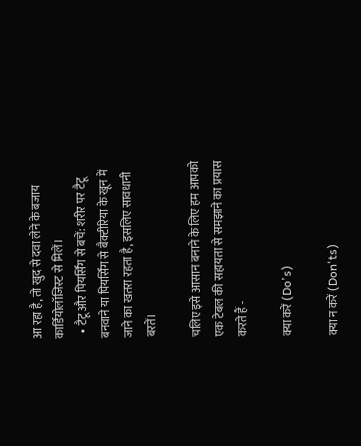आ रहा है, तो खुद से दवा लेने के बजाय कार्डियोलॉजिस्ट से मिलें।
  • टैटू और पियर्सिंग से बचें: शरीर पर टैटू बनवाने या पियर्सिंग से बैक्टीरिया के खून में जाने का खतरा रहता है, इसलिए सावधानी बरतें।

चलिए इसे आसान बनाने के लिए हम आपको एक टेबल की सहायता से समझाने का प्रयास करते हैं -

क्या करें (Do's)

क्या न करें (Don'ts)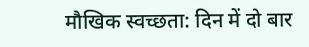मौखिक स्वच्छता: दिन में दो बार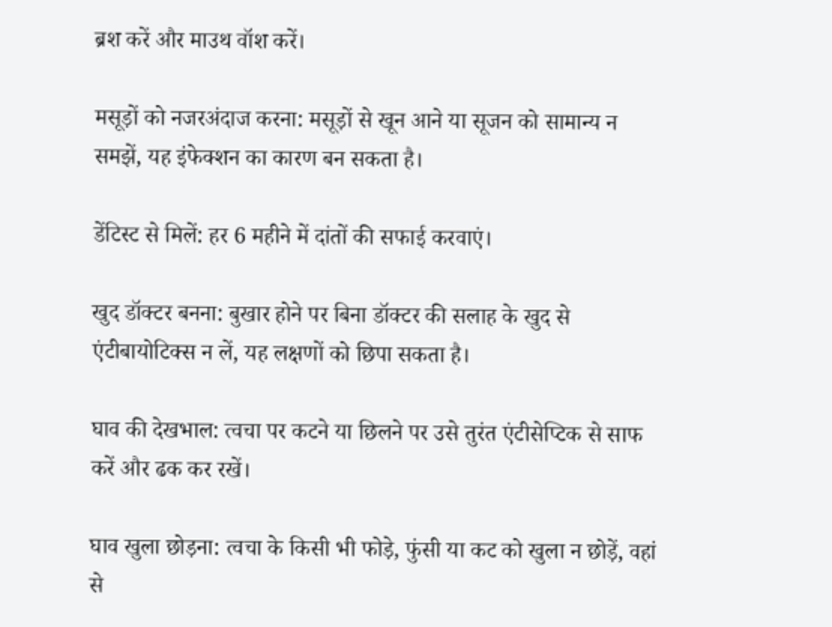ब्रश करें और माउथ वॉश करें।

मसूड़ों को नजरअंदाज करना: मसूड़ों से खून आने या सूजन को सामान्य न समझें, यह इंफेक्शन का कारण बन सकता है।

डेंटिस्ट से मिलें: हर 6 महीने में दांतों की सफाई करवाएं।

खुद डॉक्टर बनना: बुखार होने पर बिना डॉक्टर की सलाह के खुद से एंटीबायोटिक्स न लें, यह लक्षणों को छिपा सकता है।

घाव की देखभाल: त्वचा पर कटने या छिलने पर उसे तुरंत एंटीसेप्टिक से साफ करें और ढक कर रखें।

घाव खुला छोड़ना: त्वचा के किसी भी फोड़े, फुंसी या कट को खुला न छोड़ें, वहां से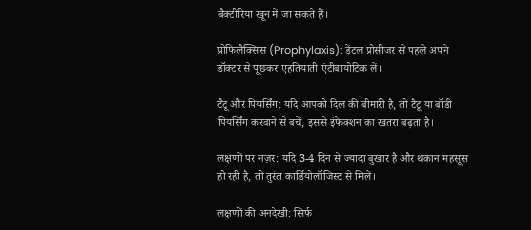बैक्टीरिया खून में जा सकते हैं।

प्रोफिलैक्सिस (Prophylaxis): डेंटल प्रोसीजर से पहले अपने डॉक्टर से पूछकर एहतियाती एंटीबायोटिक लें।

टैटू और पियर्सिंग: यदि आपको दिल की बीमारी है, तो टैटू या बॉडी पियर्सिंग करवाने से बचें, इससे इंफेक्शन का खतरा बढ़ता है।

लक्षणों पर नज़र: यदि 3-4 दिन से ज्यादा बुखार है और थकान महसूस हो रही है, तो तुरंत कार्डियोलॉजिस्ट से मिलें।

लक्षणों की अनदेखी: सिर्फ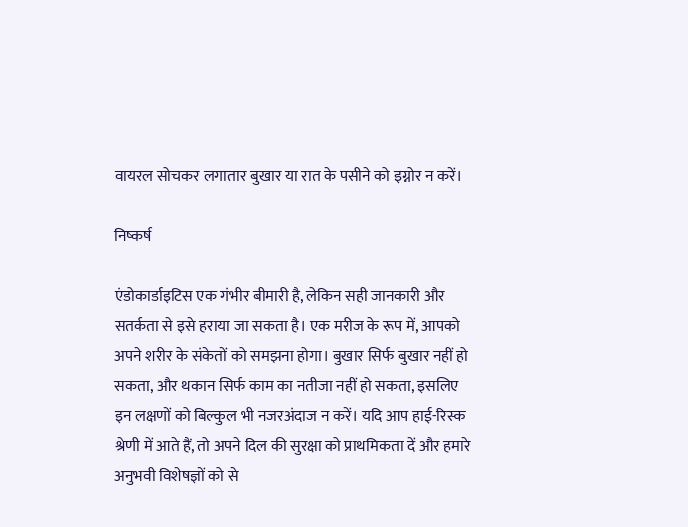वायरल सोचकर लगातार बुखार या रात के पसीने को इग्नोर न करें।

निष्कर्ष

एंडोकार्डाइटिस एक गंभीर बीमारी है, लेकिन सही जानकारी और सतर्कता से इसे हराया जा सकता है। एक मरीज के रूप में, आपको अपने शरीर के संकेतों को समझना होगा। बुखार सिर्फ बुखार नहीं हो सकता, और थकान सिर्फ काम का नतीजा नहीं हो सकता, इसलिए इन लक्षणों को बिल्कुल भी नजरअंदाज न करें। यदि आप हाई-रिस्क श्रेणी में आते हैं, तो अपने दिल की सुरक्षा को प्राथमिकता दें और हमारे अनुभवी विशेषज्ञों को से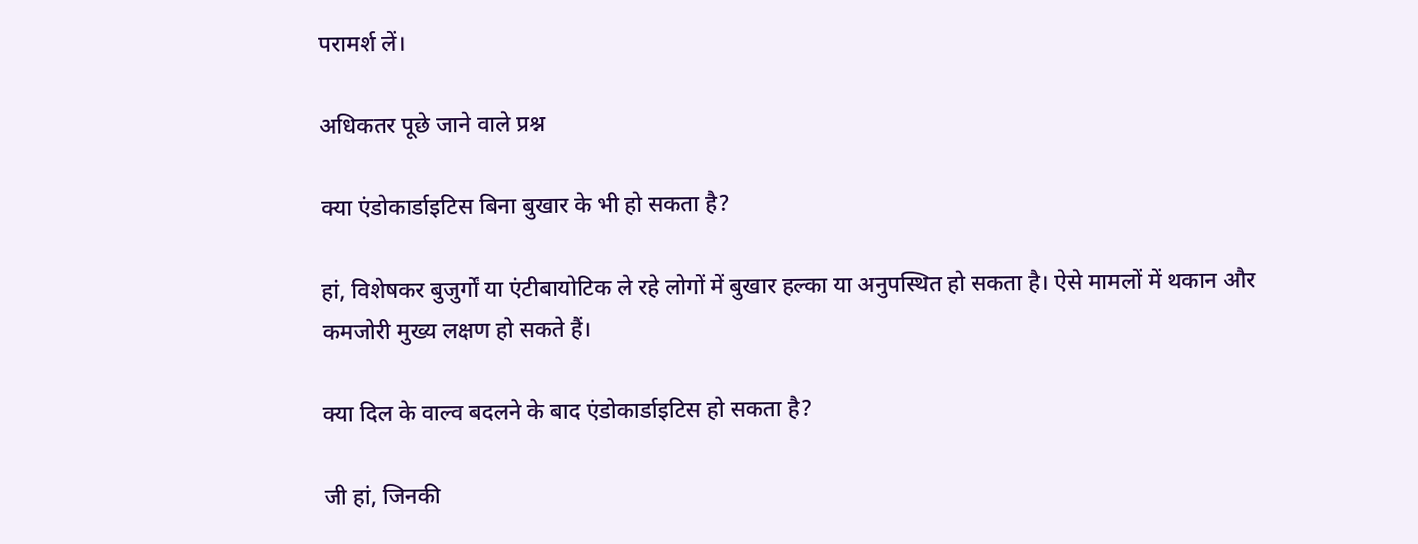परामर्श लें।

अधिकतर पूछे जाने वाले प्रश्न

क्या एंडोकार्डाइटिस बिना बुखार के भी हो सकता है?

हां, विशेषकर बुजुर्गों या एंटीबायोटिक ले रहे लोगों में बुखार हल्का या अनुपस्थित हो सकता है। ऐसे मामलों में थकान और कमजोरी मुख्य लक्षण हो सकते हैं।

क्या दिल के वाल्व बदलने के बाद एंडोकार्डाइटिस हो सकता है?

जी हां, जिनकी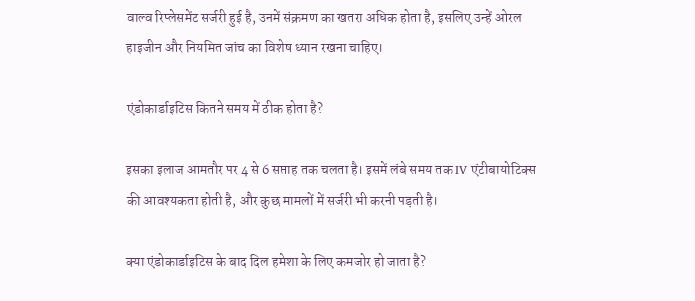वाल्व रिप्लेसमेंट सर्जरी हुई है, उनमें संक्रमण का खतरा अधिक होता है, इसलिए उन्हें ओरल हाइजीन और नियमित जांच का विशेष ध्यान रखना चाहिए।

एंडोकार्डाइटिस कितने समय में ठीक होता है?

इसका इलाज आमतौर पर 4 से 6 सप्ताह तक चलता है। इसमें लंबे समय तक IV एंटीबायोटिक्स की आवश्यकता होती है, और कुछ मामलों में सर्जरी भी करनी पड़ती है।

क्या एंडोकार्डाइटिस के बाद दिल हमेशा के लिए कमजोर हो जाता है?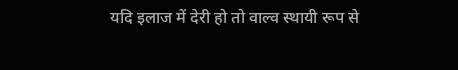यदि इलाज में देरी हो तो वाल्व स्थायी रूप से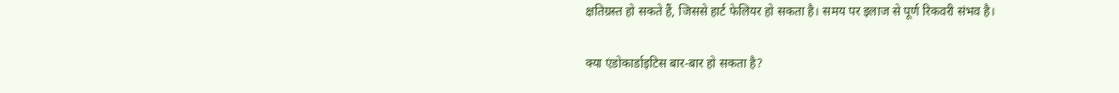क्षतिग्रस्त हो सकते हैं, जिससे हार्ट फेलियर हो सकता है। समय पर इलाज से पूर्ण रिकवरी संभव है।

क्या एंडोकार्डाइटिस बार-बार हो सकता है?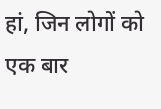हां, जिन लोगों को एक बार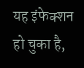यह इंफेक्शन हो चुका है,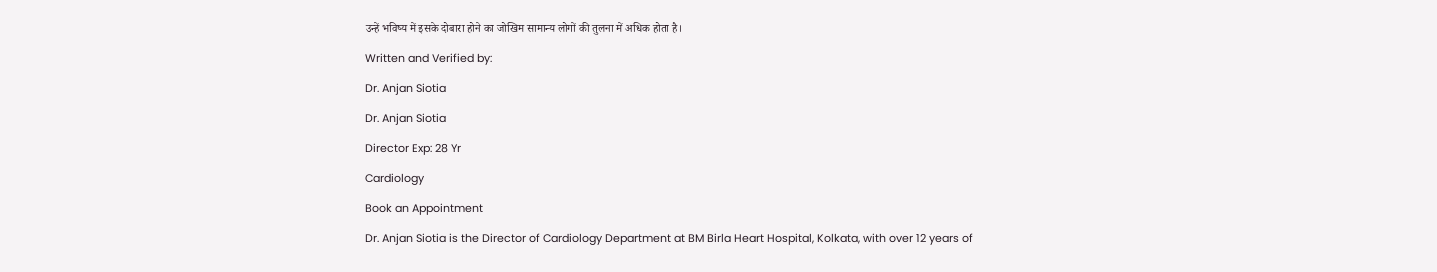उन्हें भविष्य में इसके दोबारा होने का जोखिम सामान्य लोगों की तुलना में अधिक होता है।

Written and Verified by:

Dr. Anjan Siotia

Dr. Anjan Siotia

Director Exp: 28 Yr

Cardiology

Book an Appointment

Dr. Anjan Siotia is the Director of Cardiology Department at BM Birla Heart Hospital, Kolkata, with over 12 years of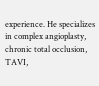experience. He specializes in complex angioplasty, chronic total occlusion, TAVI,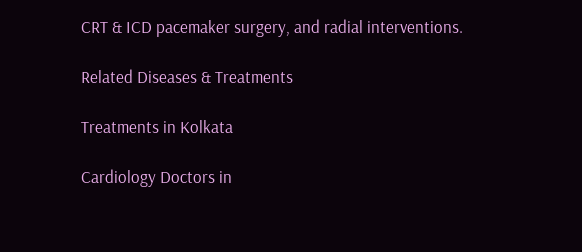CRT & ICD pacemaker surgery, and radial interventions.

Related Diseases & Treatments

Treatments in Kolkata

Cardiology Doctors in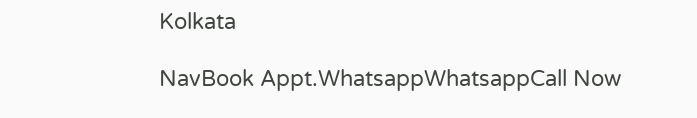Kolkata

NavBook Appt.WhatsappWhatsappCall Now